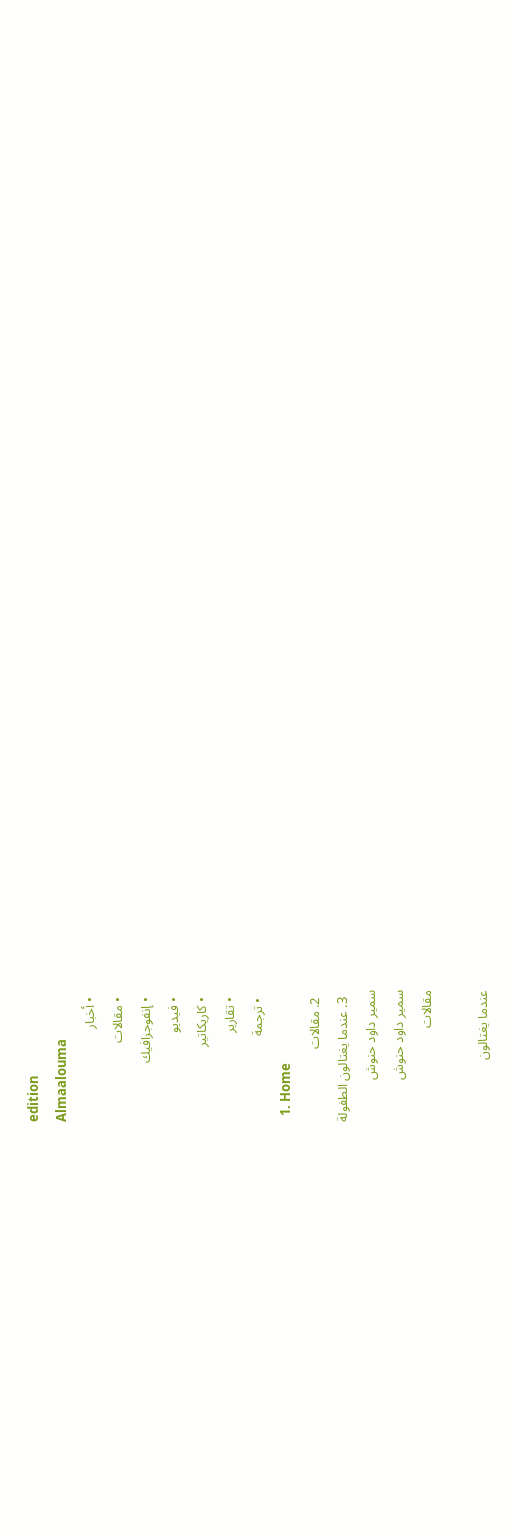edition
Almaalouma
  • أخبار
  • مقالات
  • إنفوجرافيك
  • فيديو
  • كاريكاتير
  • تقارير
  • ترجمة
  1. Home
  2. مقالات
  3. عندما يغتالون الطفولة
سمير داود حنوش
سمير داود حنوش
مقالات

عندما يغتالون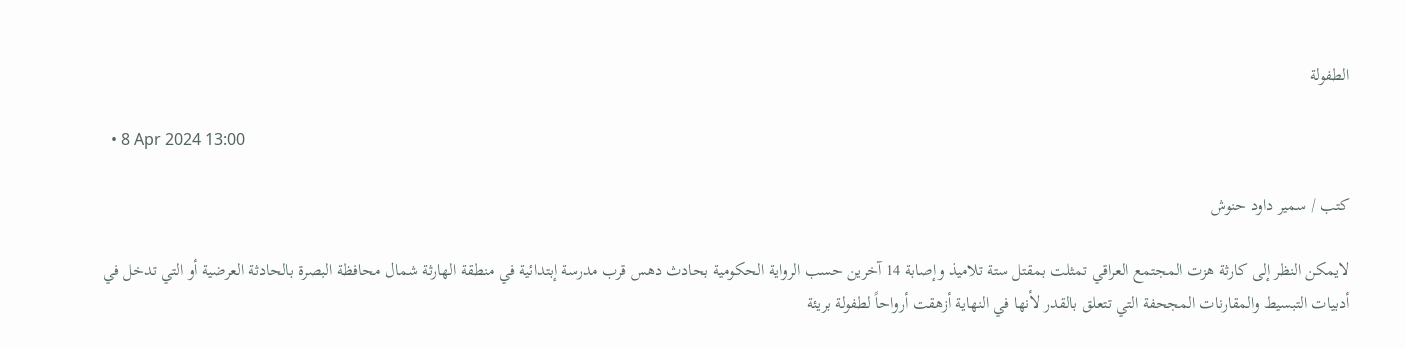الطفولة

  • 8 Apr 2024 13:00

كتب / سمير داود حنوش

لايمكن النظر إلى كارثة هزت المجتمع العراقي تمثلت بمقتل ستة تلاميذ وإصابة 14 آخرين حسب الرواية الحكومية بحادث دهس قرب مدرسة إبتدائية في منطقة الهارثة شمال محافظة البصرة بالحادثة العرضية أو التي تدخل في أدبيات التبسيط والمقارنات المجحفة التي تتعلق بالقدر لأنها في النهاية أزهقت أرواحاً لطفولة بريئة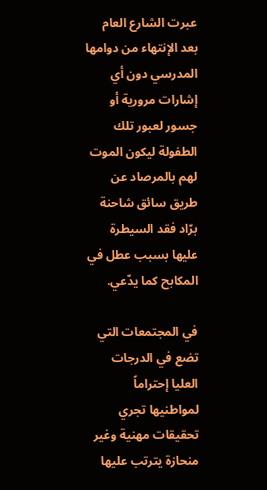عبرت الشارع العام بعد الإنتهاء من دوامها المدرسي دون أي إشارات مرورية أو جسور لعبور تلك الطفولة ليكون الموت لهم بالمرصاد عن طريق سائق شاحنة برّاد فقد السيطرة عليها بسبب عطل في المكابح كما يدّعي.

في المجتمعات التي تضع في الدرجات العليا إحتراماً لمواطنيها تجري تحقيقات مهنية وغير منحازة يترتب عليها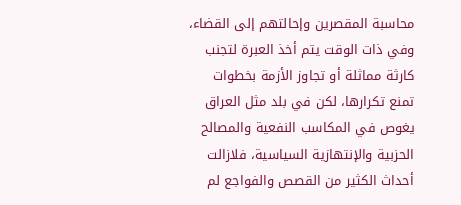محاسبة المقصرين وإحالتهم إلى القضاء، وفي ذات الوقت يتم أخذ العبرة لتجنب كارثة مماثلة أو تجاوز الأزمة بخطوات تمنع تكرارها، لكن في بلد مثل العراق يغوص في المكاسب النفعية والمصالح الحزبية والإنتهازية السياسية، فلازالت أحداث الكثير من القصص والفواجع لم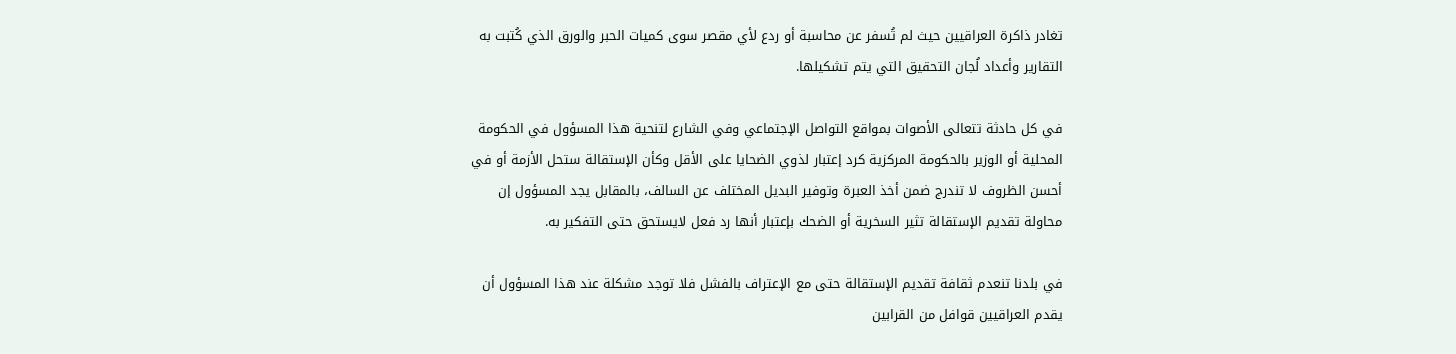تغادر ذاكرة العراقيين حيث لم تُسفر عن محاسبة أو ردع لأي مقصر سوى كميات الحبر والورق الذي كُتبت به التقارير وأعداد لُجان التحقيق التي يتم تشكيلها.

في كل حادثة تتعالى الأصوات بمواقع التواصل الإجتماعي وفي الشارع لتنحية هذا المسؤول في الحكومة المحلية أو الوزير بالحكومة المركزية كرد إعتبار لذوي الضحايا على الأقل وكأن الإستقالة ستحل الأزمة أو في أحسن الظروف لا تندرج ضمن أخذ العبرة وتوفير البديل المختلف عن السالف، بالمقابل يجد المسؤول إن محاولة تقديم الإستقالة تثير السخرية أو الضحك بإعتبار أنها رد فعل لايستحق حتى التفكير به.

في بلدنا تنعدم ثقافة تقديم الإستقالة حتى مع الإعتراف بالفشل فلا توجد مشكلة عند هذا المسؤول أن يقدم العراقيين قوافل من القرابين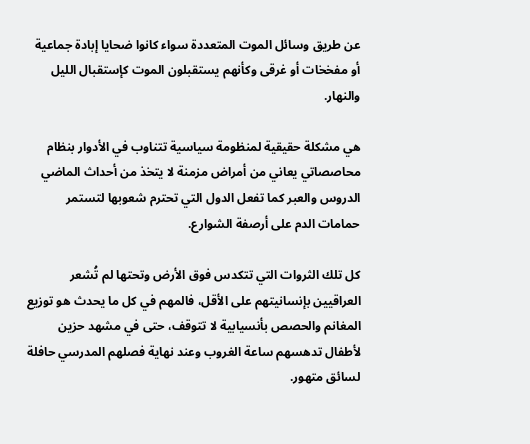عن طريق وسائل الموت المتعددة سواء كانوا ضحايا إبادة جماعية أو مفخخات أو غرقى وكأنهم يستقبلون الموت كإستقبال الليل والنهار.

هي مشكلة حقيقية لمنظومة سياسية تتناوب في الأدوار بنظام محاصصاتي يعاني من أمراض مزمنة لا يتخذ من أحداث الماضي الدروس والعبر كما تفعل الدول التي تحترم شعوبها لتستمر حمامات الدم على أرصفة الشوارع.

كل تلك الثروات التي تتكدس فوق الأرض وتحتها لم تُشعر العراقيين بإنسانيتهم على الأقل، فالمهم في كل ما يحدث هو توزيع المغانم والحصص بأنسيابية لا تتوقف، حتى في مشهد حزين لأطفال تدهسهم ساعة الغروب وعند نهاية فصلهم المدرسي حافلة لسائق متهور.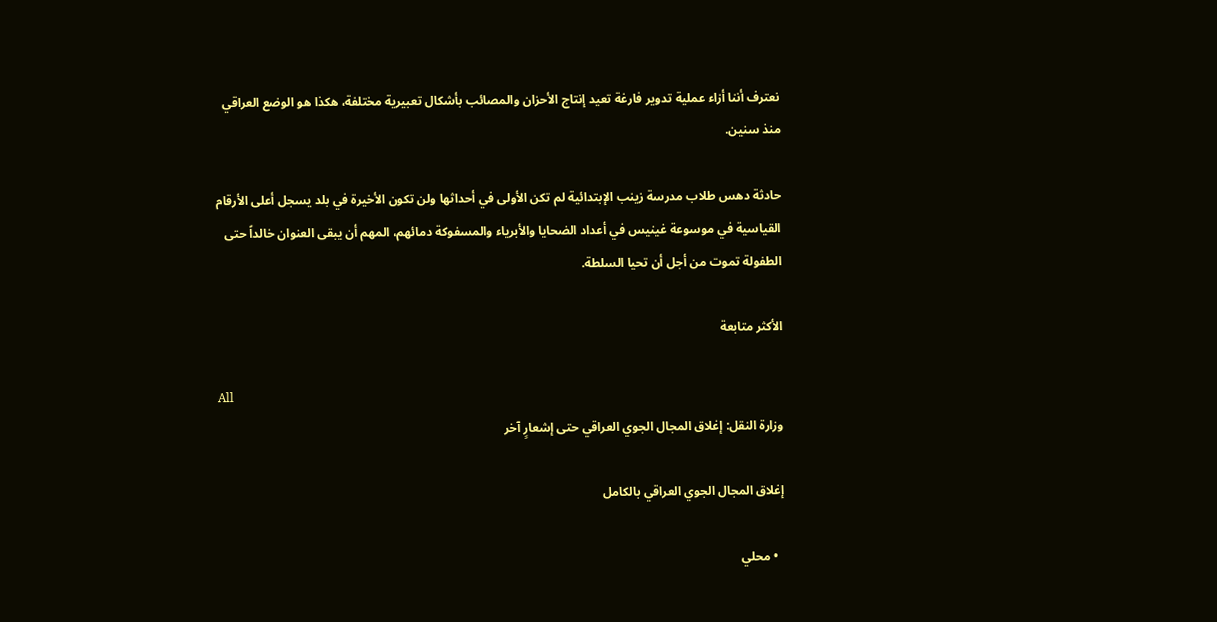نعترف أننا أزاء عملية تدوير فارغة تعيد إنتاج الأحزان والمصائب بأشكال تعبيرية مختلفة، هكذا هو الوضع العراقي منذ سنين.

حادثة دهس طلاب مدرسة زينب الإبتدائية لم تكن الأولى في أحداثها ولن تكون الأخيرة في بلد يسجل أعلى الأرقام القياسية في موسوعة غينيس في أعداد الضحايا والأبرياء والمسفوكة دمائهم، المهم أن يبقى العنوان خالداً حتى الطفولة تموت من أجل أن تحيا السلطة.

الأكثر متابعة

All
وزارة النقل: إغلاق المجال الجوي العراقي حتى إشعارٍ آخر

إغلاق المجال الجوي العراقي بالكامل

  • محلي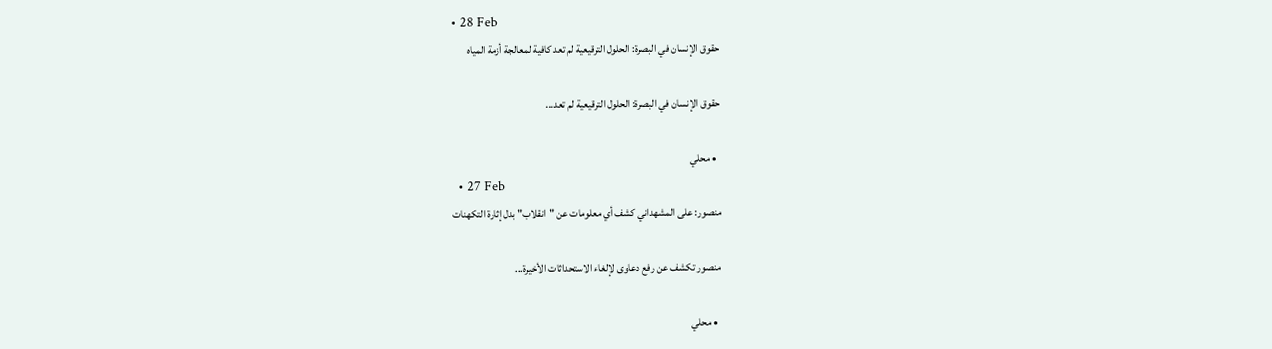• 28 Feb
حقوق الإنسان في البصرة: الحلول الترقيعية لم تعد كافية لمعالجة أزمة المياه

حقوق الإنسان في البصرة: الحلول الترقيعية لم تعد...

  • محلي
  • 27 Feb
منصور: على المشهداني كشف أي معلومات عن "انقلاب" بدل إثارة التكهنات

منصور تكشف عن رفع دعاوى لإلغاء الاستحداثات الأخيرة...

  • محلي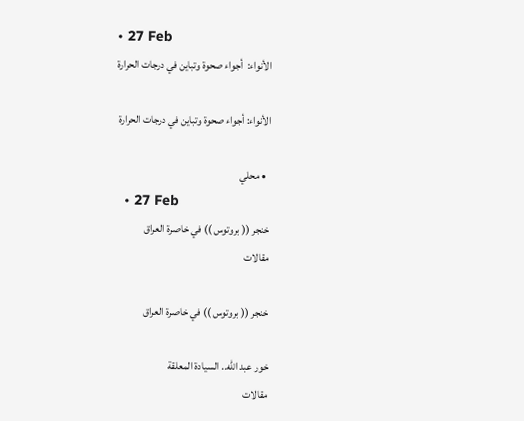• 27 Feb
الأنواء:  أجواء صحوة وتباين في درجات الحرارة

الأنواء: أجواء صحوة وتباين في درجات الحرارة

  • محلي
  • 27 Feb
خنجر (( بروتوس )) في خاصرة العراق
مقالات

خنجر (( بروتوس )) في خاصرة العراق

خور عبد الله.. السيادة المعلقة
مقالات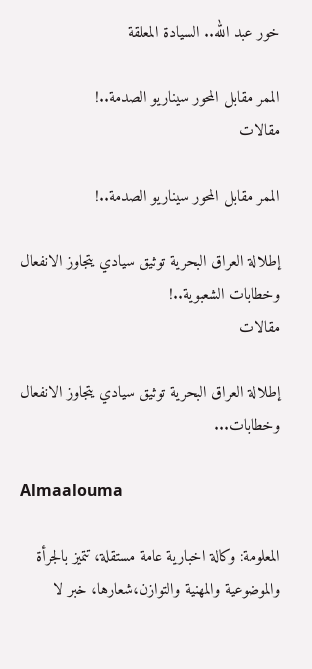خور عبد الله.. السيادة المعلقة

الممر مقابل المحور سيناريو الصدمة..!
مقالات

الممر مقابل المحور سيناريو الصدمة..!

إطلالة العراق البحرية توثيق سيادي يتجاوز الانفعال وخطابات الشعبوية..!
مقالات

إطلالة العراق البحرية توثيق سيادي يتجاوز الانفعال وخطابات...

Almaalouma

المعلومة: وكالة اخبارية عامة مستقلة، تتميز بالجرأة والموضوعية والمهنية والتوازن،شعارها، خبر لا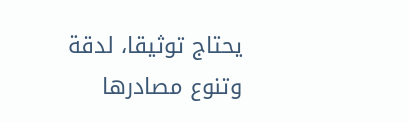يحتاج توثيقا، لدقة وتنوع مصادرها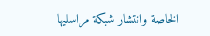الخاصة وانتشار شبكة مراسليها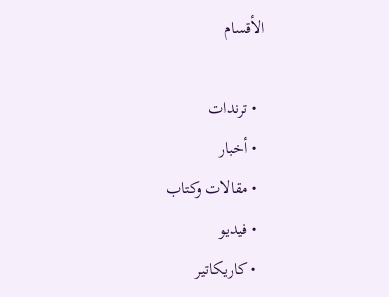الأقسام

  • ترندات
  • أخبار
  • مقالات وكتاب
  • فيديو
  • كاريكاتير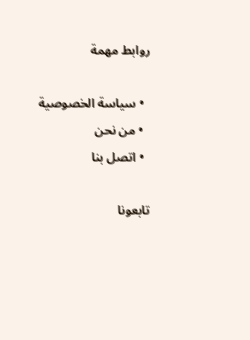روابط مهمة

  • سياسة الخصوصية
  • من نحن
  • اتصل بنا

تابعونا